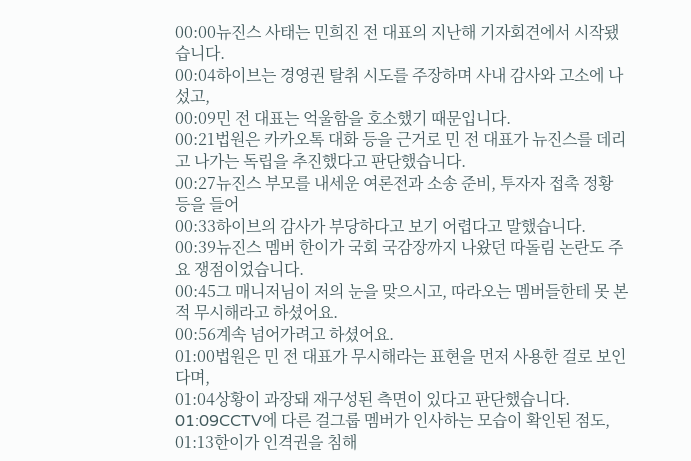00:00뉴진스 사태는 민희진 전 대표의 지난해 기자회견에서 시작됐습니다.
00:04하이브는 경영권 탈취 시도를 주장하며 사내 감사와 고소에 나섰고,
00:09민 전 대표는 억울함을 호소했기 때문입니다.
00:21법원은 카카오톡 대화 등을 근거로 민 전 대표가 뉴진스를 데리고 나가는 독립을 추진했다고 판단했습니다.
00:27뉴진스 부모를 내세운 여론전과 소송 준비, 투자자 접촉 정황 등을 들어
00:33하이브의 감사가 부당하다고 보기 어렵다고 말했습니다.
00:39뉴진스 멤버 한이가 국회 국감장까지 나왔던 따돌림 논란도 주요 쟁점이었습니다.
00:45그 매니저님이 저의 눈을 맞으시고, 따라오는 멤버들한테 못 본 적 무시해라고 하셨어요.
00:56계속 넘어가려고 하셨어요.
01:00법원은 민 전 대표가 무시해라는 표현을 먼저 사용한 걸로 보인다며,
01:04상황이 과장돼 재구성된 측면이 있다고 판단했습니다.
01:09CCTV에 다른 걸그룹 멤버가 인사하는 모습이 확인된 점도,
01:13한이가 인격권을 침해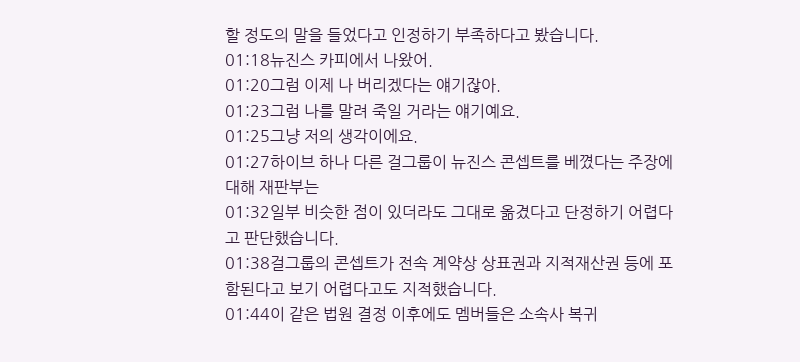할 정도의 말을 들었다고 인정하기 부족하다고 봤습니다.
01:18뉴진스 카피에서 나왔어.
01:20그럼 이제 나 버리겠다는 얘기잖아.
01:23그럼 나를 말려 죽일 거라는 얘기예요.
01:25그냥 저의 생각이에요.
01:27하이브 하나 다른 걸그룹이 뉴진스 콘셉트를 베꼈다는 주장에 대해 재판부는
01:32일부 비슷한 점이 있더라도 그대로 옮겼다고 단정하기 어렵다고 판단했습니다.
01:38걸그룹의 콘셉트가 전속 계약상 상표권과 지적재산권 등에 포함된다고 보기 어렵다고도 지적했습니다.
01:44이 같은 법원 결정 이후에도 멤버들은 소속사 복귀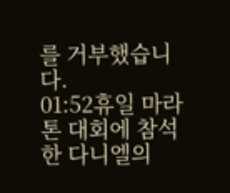를 거부했습니다.
01:52휴일 마라톤 대회에 참석한 다니엘의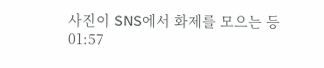사진이 SNS에서 화제를 모으는 등
01:57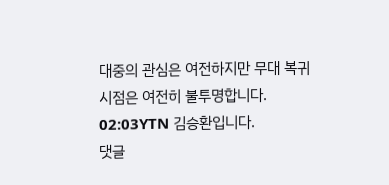대중의 관심은 여전하지만 무대 복귀 시점은 여전히 불투명합니다.
02:03YTN 김승환입니다.
댓글